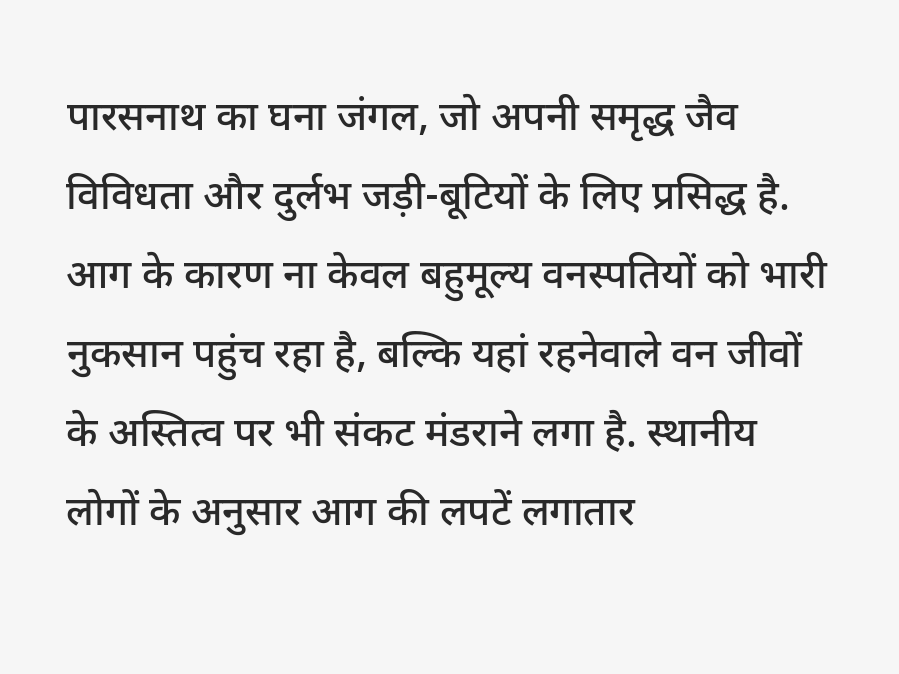पारसनाथ का घना जंगल, जो अपनी समृद्ध जैव विविधता और दुर्लभ जड़ी-बूटियों के लिए प्रसिद्ध है. आग के कारण ना केवल बहुमूल्य वनस्पतियों को भारी नुकसान पहुंच रहा है, बल्कि यहां रहनेवाले वन जीवों के अस्तित्व पर भी संकट मंडराने लगा है. स्थानीय लोगों के अनुसार आग की लपटें लगातार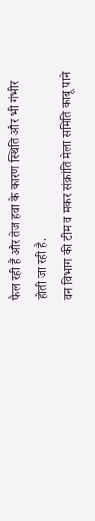फैल रही हैं और तेज हवा के कारण स्थिति और भी गंभीर होती जा रही है.
वन विभाग की टीम व मकर संक्रांति मेला समिति काबू पाने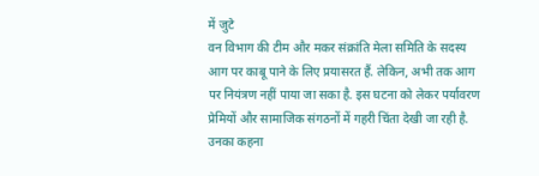में जुटे
वन विभाग की टीम और मकर संक्रांति मेला समिति के सदस्य आग पर काबू पाने के लिए प्रयासरत हैं. लेकिन, अभी तक आग पर नियंत्रण नहीं पाया जा सका है. इस घटना को लेकर पर्यावरण प्रेमियों और सामाजिक संगठनों में गहरी चिंता देखी जा रही है. उनका कहना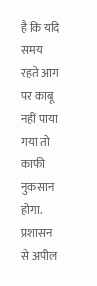है कि यदि समय रहते आग पर काबू नहीं पाया गया तो काफी नुकसान होगा. प्रशासन से अपील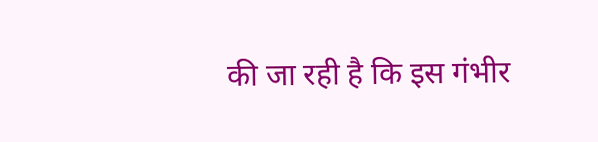की जा रही है कि इस गंभीर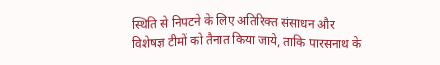स्थिति से निपटने के लिए अतिरिक्त संसाधन और विशेषज्ञ टीमों को तैनात किया जाये, ताकि पारसनाथ के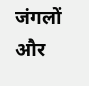जंगलों और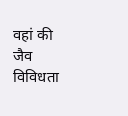वहां की जैव विविधता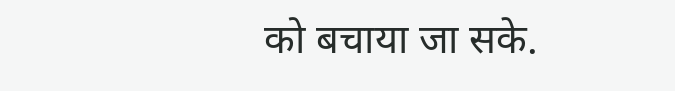को बचाया जा सके.